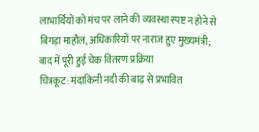लाभार्थियों को मंच पर लाने की व्यवस्था स्पष्ट न होने से बिगड़ा माहौल, अधिकारियों पर नाराज हुए मुख्यमंत्री; बाद में पूरी हुई चेक वितरण प्रक्रिया
चित्रकूट: मंदाकिनी नदी की बाढ़ से प्रभावित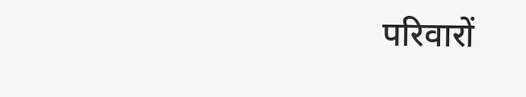परिवारों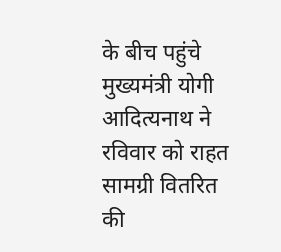के बीच पहुंचे मुख्यमंत्री योगी आदित्यनाथ ने रविवार को राहत सामग्री वितरित की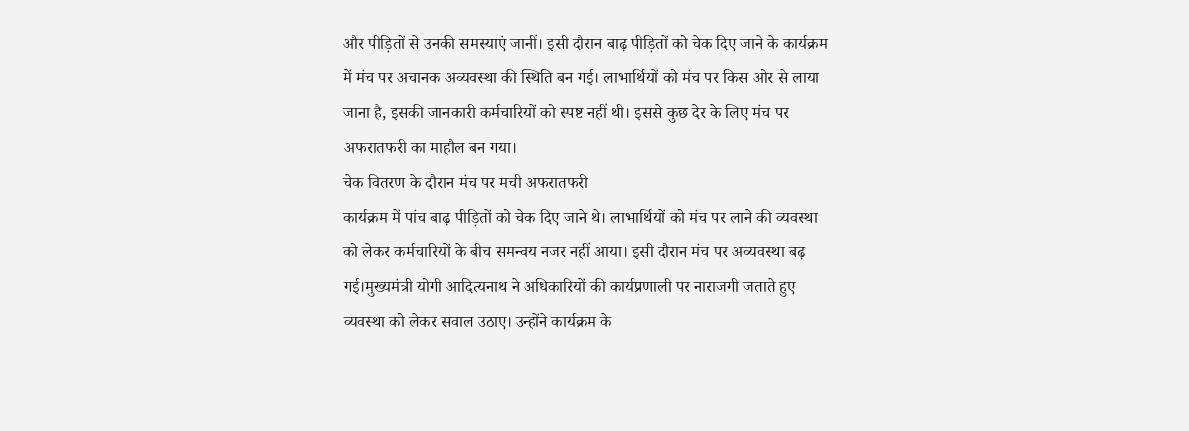और पीड़ितों से उनकी समस्याएं जानीं। इसी दौरान बाढ़ पीड़ितों को चेक दिए जाने के कार्यक्रम में मंच पर अचानक अव्यवस्था की स्थिति बन गई। लाभार्थियों को मंच पर किस ओर से लाया जाना है, इसकी जानकारी कर्मचारियों को स्पष्ट नहीं थी। इससे कुछ देर के लिए मंच पर अफरातफरी का माहौल बन गया।
चेक वितरण के दौरान मंच पर मची अफरातफरी
कार्यक्रम में पांच बाढ़ पीड़ितों को चेक दिए जाने थे। लाभार्थियों को मंच पर लाने की व्यवस्था को लेकर कर्मचारियों के बीच समन्वय नजर नहीं आया। इसी दौरान मंच पर अव्यवस्था बढ़ गई।मुख्यमंत्री योगी आदित्यनाथ ने अधिकारियों की कार्यप्रणाली पर नाराजगी जताते हुए व्यवस्था को लेकर सवाल उठाए। उन्होंने कार्यक्रम के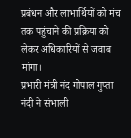प्रबंधन और लाभार्थियों को मंच तक पहुंचाने की प्रक्रिया को लेकर अधिकारियों से जवाब मांगा।
प्रभारी मंत्री नंद गोपाल गुप्ता नंदी ने संभाली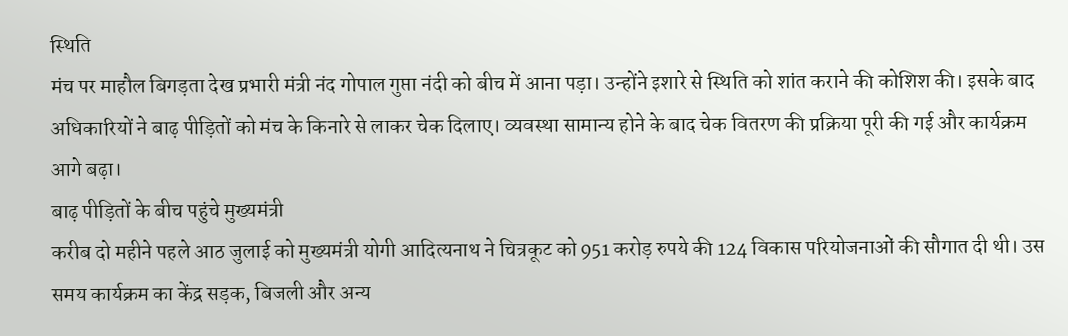स्थिति
मंच पर माहौल बिगड़ता देख प्रभारी मंत्री नंद गोपाल गुप्ता नंदी को बीच में आना पड़ा। उन्होंने इशारे से स्थिति को शांत कराने की कोशिश की। इसके बाद अधिकारियों ने बाढ़ पीड़ितों को मंच के किनारे से लाकर चेक दिलाए। व्यवस्था सामान्य होने के बाद चेक वितरण की प्रक्रिया पूरी की गई और कार्यक्रम आगे बढ़ा।
बाढ़ पीड़ितों के बीच पहुंचे मुख्यमंत्री
करीब दो महीने पहले आठ जुलाई को मुख्यमंत्री योगी आदित्यनाथ ने चित्रकूट को 951 करोड़ रुपये की 124 विकास परियोजनाओं की सौगात दी थी। उस समय कार्यक्रम का केंद्र सड़क, बिजली और अन्य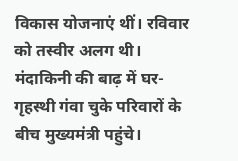विकास योजनाएं थीं। रविवार को तस्वीर अलग थी। मंदाकिनी की बाढ़ में घर-गृहस्थी गंवा चुके परिवारों के बीच मुख्यमंत्री पहुंचे।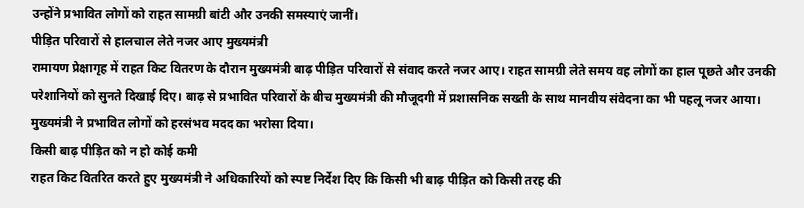उन्होंने प्रभावित लोगों को राहत सामग्री बांटी और उनकी समस्याएं जानीं।
पीड़ित परिवारों से हालचाल लेते नजर आए मुख्यमंत्री
रामायण प्रेक्षागृह में राहत किट वितरण के दौरान मुख्यमंत्री बाढ़ पीड़ित परिवारों से संवाद करते नजर आए। राहत सामग्री लेते समय वह लोगों का हाल पूछते और उनकी परेशानियों को सुनते दिखाई दिए। बाढ़ से प्रभावित परिवारों के बीच मुख्यमंत्री की मौजूदगी में प्रशासनिक सख्ती के साथ मानवीय संवेदना का भी पहलू नजर आया। मुख्यमंत्री ने प्रभावित लोगों को हरसंभव मदद का भरोसा दिया।
किसी बाढ़ पीड़ित को न हो कोई कमी
राहत किट वितरित करते हुए मुख्यमंत्री ने अधिकारियों को स्पष्ट निर्देश दिए कि किसी भी बाढ़ पीड़ित को किसी तरह की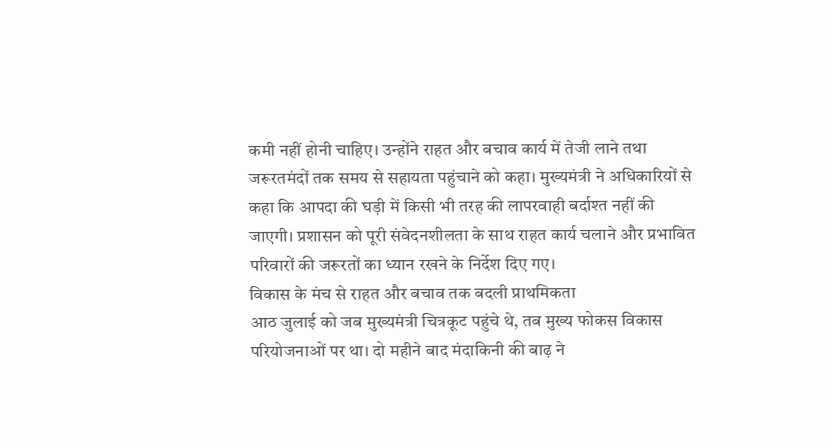कमी नहीं होनी चाहिए। उन्होंने राहत और बचाव कार्य में तेजी लाने तथा जरूरतमंदों तक समय से सहायता पहुंचाने को कहा। मुख्यमंत्री ने अधिकारियों से कहा कि आपदा की घड़ी में किसी भी तरह की लापरवाही बर्दाश्त नहीं की जाएगी। प्रशासन को पूरी संवेदनशीलता के साथ राहत कार्य चलाने और प्रभावित परिवारों की जरूरतों का ध्यान रखने के निर्देश दिए गए।
विकास के मंच से राहत और बचाव तक बदली प्राथमिकता
आठ जुलाई को जब मुख्यमंत्री चित्रकूट पहुंचे थे, तब मुख्य फोकस विकास परियोजनाओं पर था। दो महीने बाद मंदाकिनी की बाढ़ ने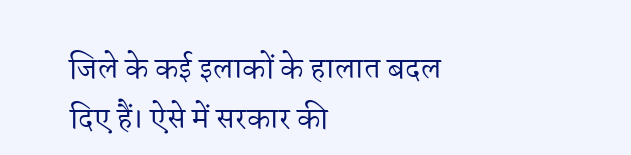जिले के कई इलाकों के हालात बदल दिए हैं। ऐसे में सरकार की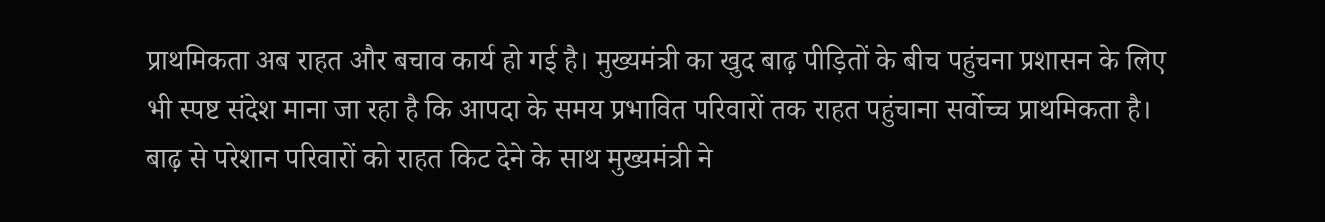प्राथमिकता अब राहत और बचाव कार्य हो गई है। मुख्यमंत्री का खुद बाढ़ पीड़ितों के बीच पहुंचना प्रशासन के लिए भी स्पष्ट संदेश माना जा रहा है कि आपदा के समय प्रभावित परिवारों तक राहत पहुंचाना सर्वोच्च प्राथमिकता है। बाढ़ से परेशान परिवारों को राहत किट देने के साथ मुख्यमंत्री ने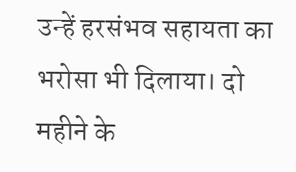उन्हें हरसंभव सहायता का भरोसा भी दिलाया। दो महीने के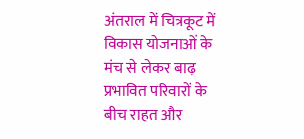अंतराल में चित्रकूट में विकास योजनाओं के मंच से लेकर बाढ़ प्रभावित परिवारों के बीच राहत और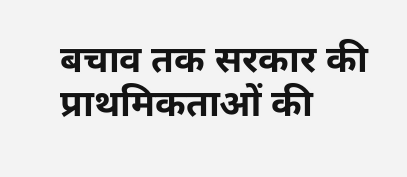बचाव तक सरकार की प्राथमिकताओं की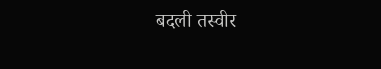बदली तस्वीर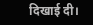दिखाई दी।